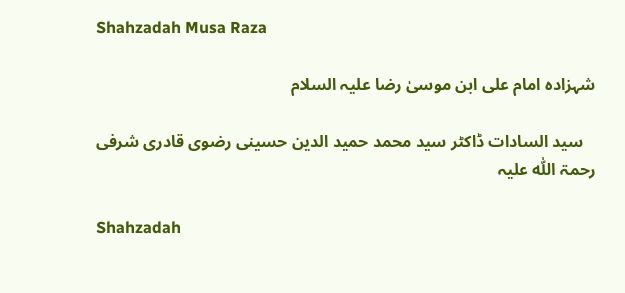Shahzadah Musa Raza

شہزادہ امام علی ابن موسیٰ رضا علیہ السلام

   سید السادات ڈاکٹر سید محمد حمید الدین حسینی رضوی قادری شرفی رحمۃ اللّٰہ علیہ

Shahzadah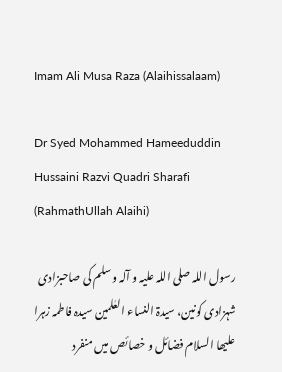Imam Ali Musa Raza (Alaihissalaam)

Dr Syed Mohammed Hameeduddin Hussaini Razvi Quadri Sharafi (RahmathUllah Alaihi)

رسول اللہ صلی اللہ علیہ و آلہ وسلم کی صاحبزادی شہزادی کونین، سیدۃ النساء العٰلمین سیدہ فاطمہ زہرا علیھا السلام فضائل و خصائص میں منفرد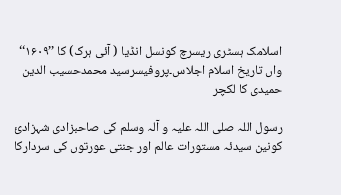اسلامک ہسٹری ریسرچ کونسل انڈیا ( آئی ہرک) کا ’’۱۶۰۹‘‘ واں تاریخ اسلام اجلاس۔پروفیسرسید محمدحسیب الدین حمیدی کا لکچر

رسول اللہ صلی اللہ علیہ و آلہ وسلم کی صاحبزادی شہزادیٔ کونین سیدئہ مستورات عالم اور جنتی عورتوں کی سردارکا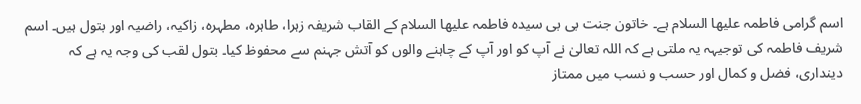اسم گرامی فاطمہ علیھا السلام ہے۔ خاتون جنت بی بی سیدہ فاطمہ علیھا السلام کے القاب شریفہ زہرا، طاہرہ، مطہرہ، زاکیہ، راضیہ اور بتول ہیں۔ اسم شریف فاطمہ کی توجیہہ یہ ملتی ہے کہ اللہ تعالیٰ نے آپ کو اور آپ کے چاہنے والوں کو آتش جہنم سے محفوظ کیا۔ بتول لقب کی وجہ یہ ہے کہ دینداری، فضل و کمال اور حسب و نسب میں ممتاز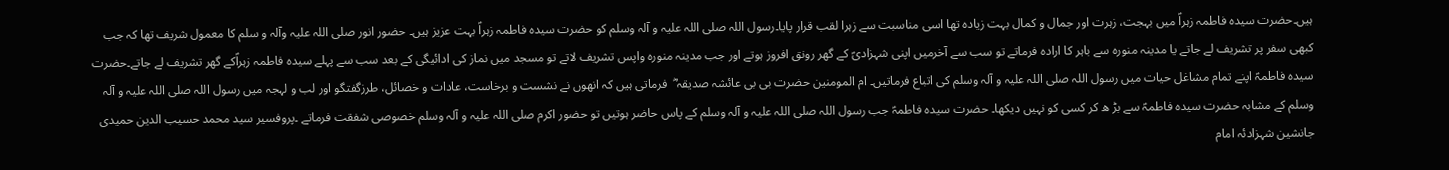ہیں۔حضرت سیدہ فاطمہ زہراؑ میں بہجت، زہرت اور جمال و کمال بہت زیادہ تھا اسی مناسبت سے زہرا لقب قرار پایا۔رسول اللہ صلی اللہ علیہ و آلہ وسلم کو حضرت سیدہ فاطمہ زہراؑ بہت عزیز ہیں۔ حضور انور صلی اللہ علیہ وآلہ و سلم کا معمول شریف تھا کہ جب کبھی سفر پر تشریف لے جاتے یا مدینہ منورہ سے باہر کا ارادہ فرماتے تو سب سے آخرمیں اپنی شہزادیؑ کے گھر رونق افروز ہوتے اور جب مدینہ منورہ واپس تشریف لاتے تو مسجد میں نماز کی ادائیگی کے بعد سب سے پہلے سیدہ فاطمہ زہراؑکے گھر تشریف لے جاتے۔حضرت سیدہ فاطمہؑ اپنے تمام مشاغل حیات میں رسول اللہ صلی اللہ علیہ و آلہ وسلم کی اتباع فرماتیں۔ ام المومنین حضرت بی بی عائشہ صدیقہ ؓ  فرماتی ہیں کہ انھوں نے نشست و برخاست، عادات و خصائل، طرزگفتگو اور لب و لہجہ میں رسول اللہ صلی اللہ علیہ و آلہ وسلم کے مشابہ حضرت سیدہ فاطمہؑ سے بڑ ھ کر کسی کو نہیں دیکھا۔ حضرت سیدہ فاطمہؑ جب رسول اللہ صلی اللہ علیہ و آلہ وسلم کے پاس حاضر ہوتیں تو حضور اکرم صلی اللہ علیہ و آلہ وسلم خصوصی شفقت فرماتے ۔پروفسیر سید محمد حسیب الدین حمیدی جانشین شہزادئہ امام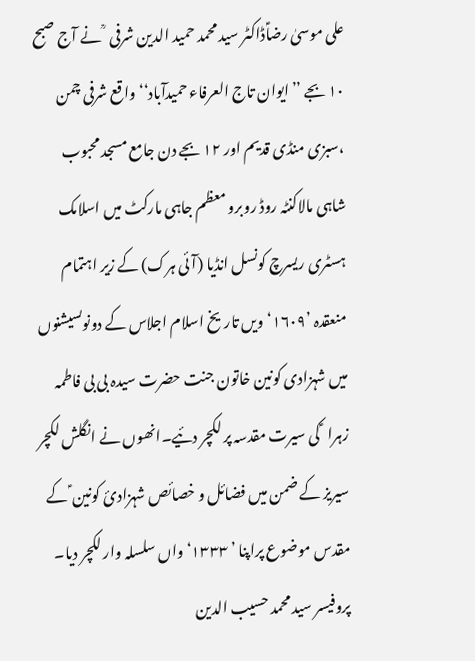علی موسیٰ رضاؑڈاکٹر سید محمد حمید الدین شرفی  ؒ نے آج صبح ۱۰ بجے ’’ایوان تاج العرفاء حمیدآباد‘‘ واقع شرفی چمن ،سبزی منڈی قدیم اور ۱۲ بجے دن جامع مسجد محبوب شاہی مالاکنٹہ روڈ روبرو معظم جاہی مارکٹ میں اسلامک ہسٹری ریسرچ کونسل انڈیا (آئی ہرک) کے زیر اہتمام منعقدہ ’۱۶۰۹‘ویں تاریخ اسلام اجلاس کے دونوںسیشنوں میں شہزادی کونین خاتون جنت حضرت سیدہ بی بی فاطمہ زہرا  ؑ کی سیرت مقدسہ پر لکچر دئیے۔انھوں نے انگلش لکچر سیریز کے ضمن میں فضائل و خصائص شہزادیٔ کونین ؑ کے مقدس موضوع پراپنا ’ ۱۳۳۳‘ واں سلسلہ وار لکچر دیا۔ پروفیسر سید محمد حسیب الدین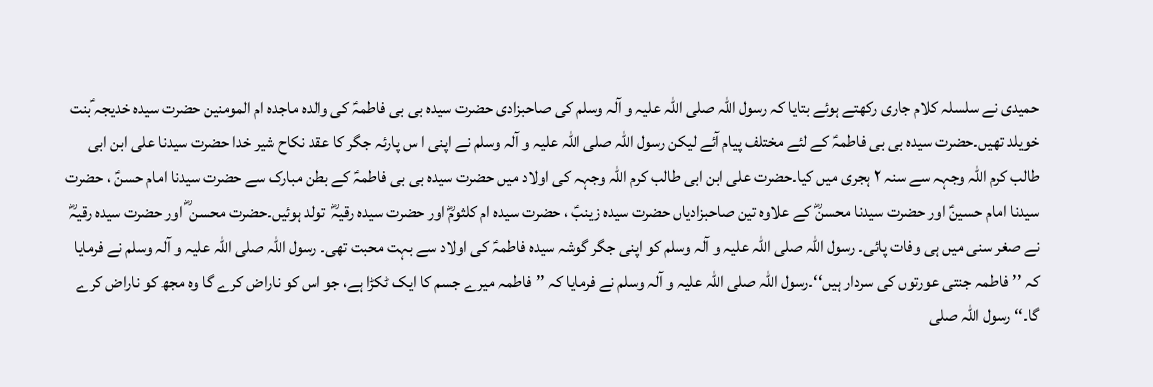حمیدی نے سلسلہ کلام جاری رکھتے ہوئے بتایا کہ رسول اللہ صلی اللہ علیہ و آلہ وسلم کی صاحبزادی حضرت سیدہ بی بی فاطمہؑ کی والدہ ماجدہ ام المومنین حضرت سیدہ خدیجہ ؑبنت خویلد تھیں۔حضرت سیدہ بی بی فاطمہؑ کے لئے مختلف پیام آئے لیکن رسول اللہ صلی اللہ علیہ و آلہ وسلم نے اپنی ا س پارئہ جگر کا عقد نکاح شیر خدا حضرت سیدنا علی ابن ابی طالب کرم اللہ وجہہ سے سنہ ۲ ہجری میں کیا۔حضرت علی ابن ابی طالب کرم اللہ وجہہ کی اولاد میں حضرت سیدہ بی بی فاطمہؑ کے بطن مبارک سے حضرت سیدنا امام حسنؑ ، حضرت سیدنا امام حسینؑ اور حضرت سیدنا محسنؓ کے علاوہ تین صاحبزادیاں حضرت سیدہ زینبؑ ، حضرت سیدہ ام کلثومؓ اور حضرت سیدہ رقیہؓ  تولد ہوئیں۔حضرت محسن ؓ اور حضرت سیدہ رقیہؓ نے صغر سنی میں ہی وفات پائی۔ رسول اللہ صلی اللہ علیہ و آلہ وسلم کو اپنی جگر گوشہ سیدہ فاطمہؑ کی اولاد سے بہت محبت تھی۔ رسول اللہ صلی اللہ علیہ و آلہ وسلم نے فرمایا کہ ’’فاطمہ جنتی عورتوں کی سردار ہیں‘‘۔رسول اللہ صلی اللہ علیہ و آلہ وسلم نے فرمایا کہ ’’فاطمہ میرے جسم کا ایک ٹکڑا ہے، جو اس کو ناراض کرے گا وہ مجھ کو ناراض کرے گا۔‘‘ رسول اللہ صلی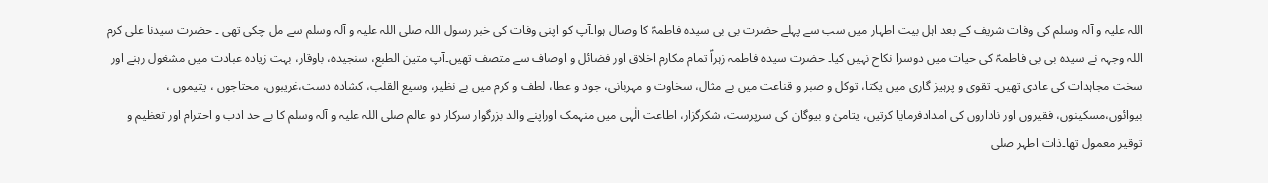اللہ علیہ و آلہ وسلم کی وفات شریف کے بعد اہل بیت اطہار میں سب سے پہلے حضرت بی بی سیدہ فاطمہؑ کا وصال ہوا۔آپ کو اپنی وفات کی خبر رسول اللہ صلی اللہ علیہ و آلہ وسلم سے مل چکی تھی ۔ حضرت سیدنا علی کرم اللہ وجہہ نے سیدہ بی بی فاطمہؑ کی حیات میں دوسرا نکاح نہیں کیا۔ حضرت سیدہ فاطمہ زہراؑ تمام مکارم اخلاق اور فضائل و اوصاف سے متصف تھیں۔آپ متین الطبع، سنجیدہ، باوقار، بہت زیادہ عبادت میں مشغول رہنے اور سخت مجاہدات کی عادی تھیں۔ تقوی و پرہیز گاری میں یکتا، توکل و صبر و قناعت میں بے مثال، سخاوت و مہربانی، جود و عطا، لطف و کرم میں بے نظیر، وسیع القلب، کشادہ دست،غریبوں، محتاجوں ، یتیموں ، بیوائوں،مسکینوں، فقیروں اور ناداروں کی امدادفرمایا کرتیں، یتامیٰ و بیوگان کی سرپرست، شکرگزار، اطاعت الٰہی میں منہمک اوراپنے والد بزرگوار سرکار دو عالم صلی اللہ علیہ و آلہ وسلم کا بے حد ادب و احترام اور تعظیم و توقیر معمول تھا۔ذات اطہر صلی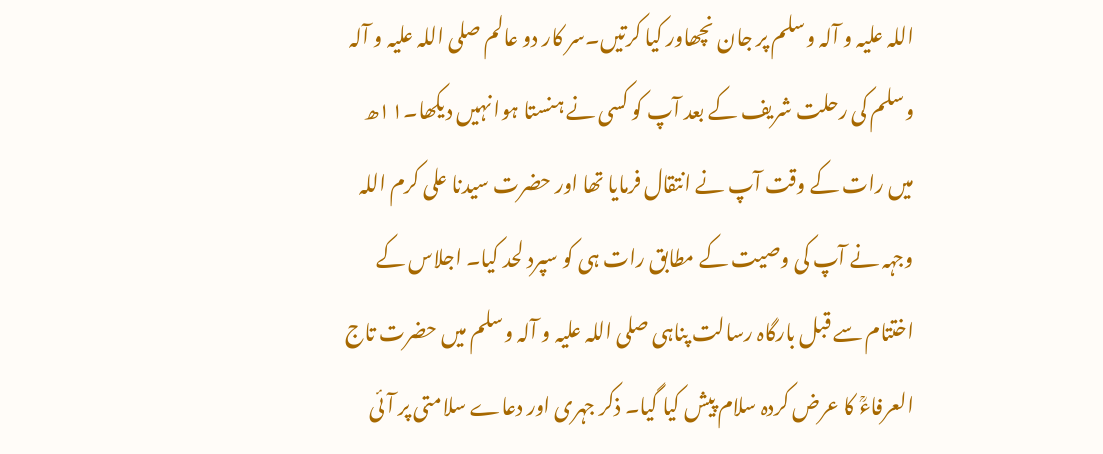اللہ علیہ و آلہ وسلم پر جان نچھاور کیا کرتیں۔سر کار دو عالم صلی اللہ علیہ و آلہ وسلم کی رحلت شریف کے بعد آپ کو کسی نے ہنستا ہوا نہیں دیکھا۔۱۱ھ میں رات کے وقت آپ نے انتقال فرمایا تھا اور حضرت سیدنا علی کرم اللہ وجہہ نے آپ کی وصیت کے مطابق رات ہی کو سپرد لحد کیا۔ اجلاس کے اختتام سے قبل بارگاہ رسالت پناہی صلی اللہ علیہ و آلہ وسلم میں حضرت تاج العرفاءؒ کا عرض کردہ سلام پیش کیا گیا۔ ذکر جہری اور دعاے سلامتی پر آئی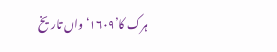ہرک کا’۱۶۰۹‘ واں تاریخ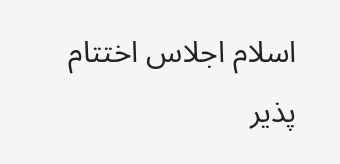اسلام اجلاس اختتام پذیر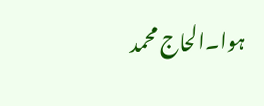ہوا۔الحاج محمد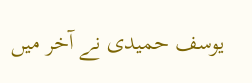یوسف حمیدی نے آخر میں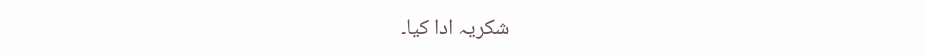شکریہ ادا کیا۔